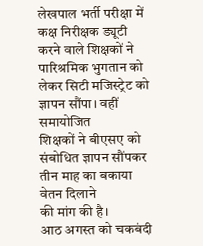लेखपाल भर्ती परीक्षा में कक्ष निरीक्षक ड्यूटी करने वाले शिक्षकों ने
पारिश्रमिक भुगतान को लेकर सिटी मजिस्ट्रेट को ज्ञापन सौंपा। वहीं समायोजित
शिक्षकों ने बीएसए को संबोधित ज्ञापन सौंपकर तीन माह का बकाया वेतन दिलाने
की मांग की है।
आठ अगस्त को चकबंदी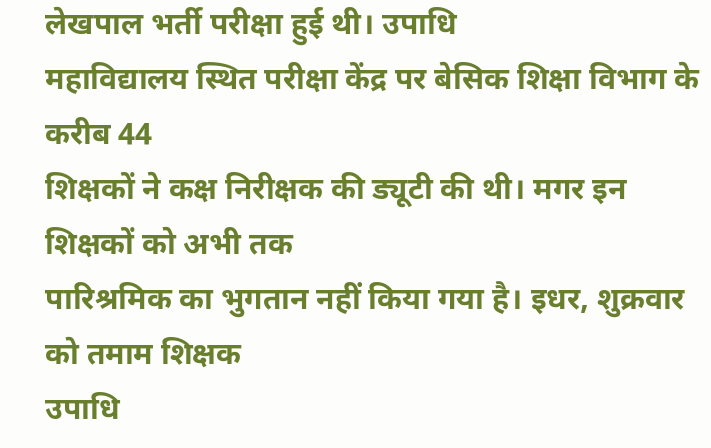लेखपाल भर्ती परीक्षा हुई थी। उपाधि
महाविद्यालय स्थित परीक्षा केंद्र पर बेसिक शिक्षा विभाग के करीब 44
शिक्षकों ने कक्ष निरीक्षक की ड्यूटी की थी। मगर इन शिक्षकों को अभी तक
पारिश्रमिक का भुगतान नहीं किया गया है। इधर, शुक्रवार को तमाम शिक्षक
उपाधि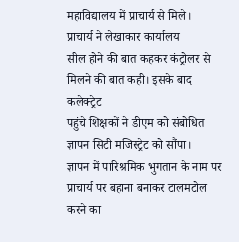महाविद्यालय में प्राचार्य से मिले।
प्राचार्य ने लेखाकार कार्यालय
सील होने की बात कहकर कंट्रोलर से मिलने की बात कही। इसके बाद कलेक्ट्रेट
पहुंचे शिक्षकों ने डीएम को संबोधित ज्ञापन सिटी मजिस्ट्रेट को सौंपा।
ज्ञापन में पारिश्रमिक भुगतान के नाम पर प्राचार्य पर बहाना बनाकर टालमटोल
करने का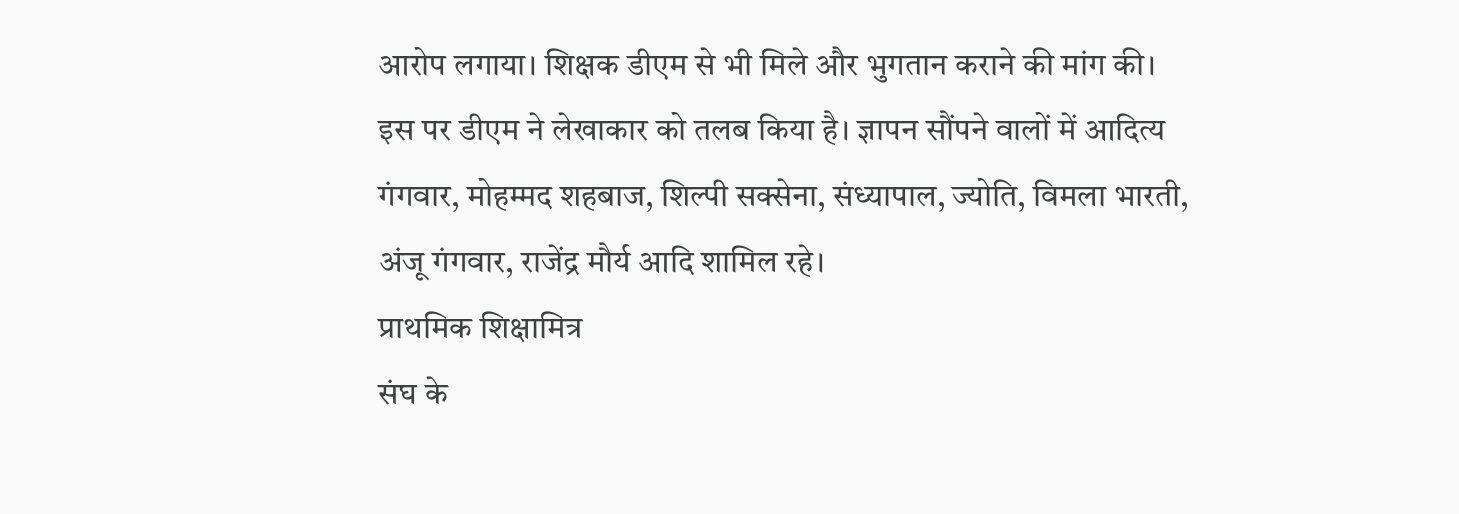आरोप लगाया। शिक्षक डीएम से भी मिले और भुगतान कराने की मांग की।
इस पर डीएम ने लेखाकार को तलब किया है। ज्ञापन सौंपने वालों में आदित्य
गंगवार, मोहम्मद शहबाज, शिल्पी सक्सेना, संध्यापाल, ज्योति, विमला भारती,
अंजू गंगवार, राजेंद्र मौर्य आदि शामिल रहे।
प्राथमिक शिक्षामित्र
संघ के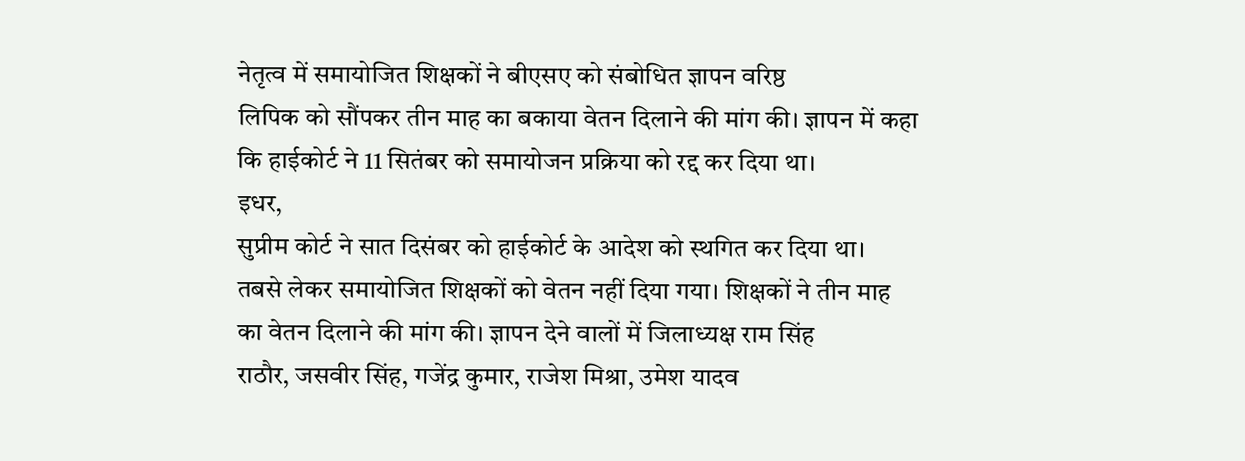नेतृत्व में समायोजित शिक्षकों ने बीएसए को संबोधित ज्ञापन वरिष्ठ
लिपिक को सौंपकर तीन माह का बकाया वेतन दिलाने की मांग की। ज्ञापन में कहा
कि हाईकोर्ट ने 11 सितंबर को समायोजन प्रक्रिया को रद्द कर दिया था।
इधर,
सुप्रीम कोर्ट ने सात दिसंबर को हाईकोर्ट के आदेश को स्थगित कर दिया था।
तबसे लेकर समायोजित शिक्षकों को वेतन नहीं दिया गया। शिक्षकों ने तीन माह
का वेतन दिलाने की मांग की। ज्ञापन देने वालों में जिलाध्यक्ष राम सिंह
राठौर, जसवीर सिंह, गजेंद्र कुमार, राजेश मिश्रा, उमेश यादव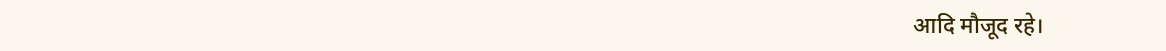आदि मौजूद रहे।